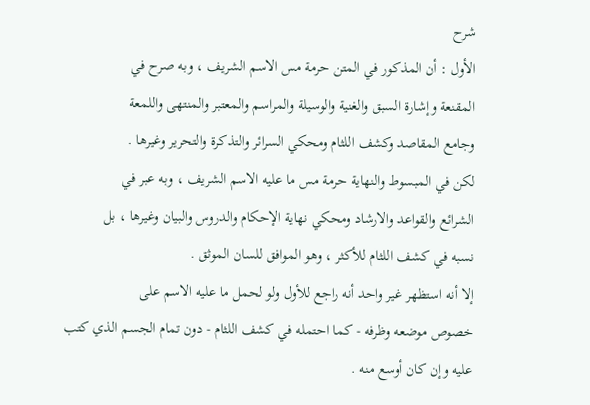شرح
الأول : أن المذكور في المتن حرمة مس الاسم الشريف ، وبه صرح في
المقنعة وإشارة السبق والغنية والوسيلة والمراسم والمعتبر والمنتهى واللمعة
وجامع المقاصد وكشف اللثام ومحكي السرائر والتذكرة والتحرير وغيرها .
لكن في المبسوط والنهاية حرمة مس ما عليه الاسم الشريف ، وبه عبر في
الشرائع والقواعد والارشاد ومحكي نهاية الإحكام والدروس والبيان وغيرها ، بل
نسبه في كشف اللثام للأكثر ، وهو الموافق للسان الموثق .
إلا أنه استظهر غير واحد أنه راجع للأول ولو لحمل ما عليه الاسم على
خصوص موضعه وظرفه - كما احتمله في كشف اللثام - دون تمام الجسم الذي كتب
عليه وإن كان أوسع منه .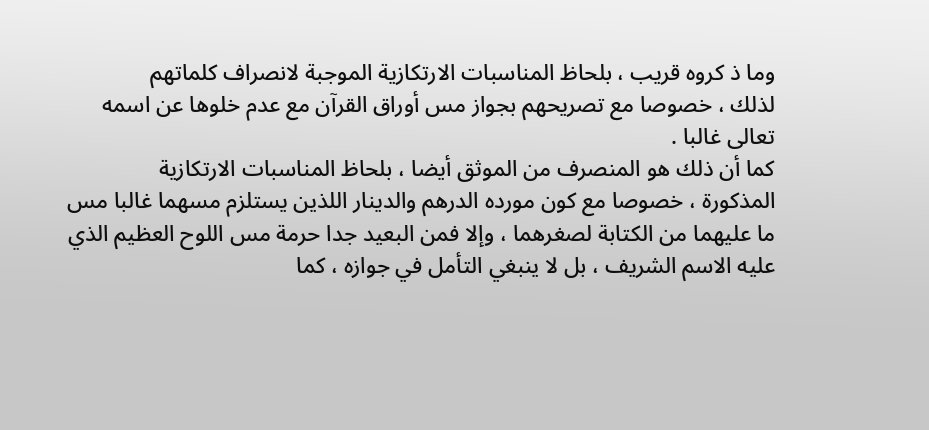وما ذ كروه قريب ، بلحاظ المناسبات الارتكازية الموجبة لانصراف كلماتهم
لذلك ، خصوصا مع تصريحهم بجواز مس أوراق القرآن مع عدم خلوها عن اسمه
تعالى غالبا .
كما أن ذلك هو المنصرف من الموثق أيضا ، بلحاظ المناسبات الارتكازية
المذكورة ، خصوصا مع كون مورده الدرهم والدينار اللذين يستلزم مسهما غالبا مس
ما عليهما من الكتابة لصغرهما ، وإلا فمن البعيد جدا حرمة مس اللوح العظيم الذي
عليه الاسم الشريف ، بل لا ينبغي التأمل في جوازه ، كما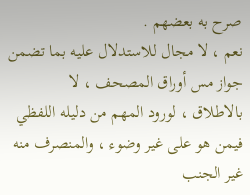صرح به بعضهم .
نعم ، لا مجال للاستدلال عليه بما تضمن جواز مس أوراق المصحف ، لا
بالاطلاق ، لورود المهم من دليله اللفظي فيمن هو على غير وضوء ، والمنصرف منه
غير الجنب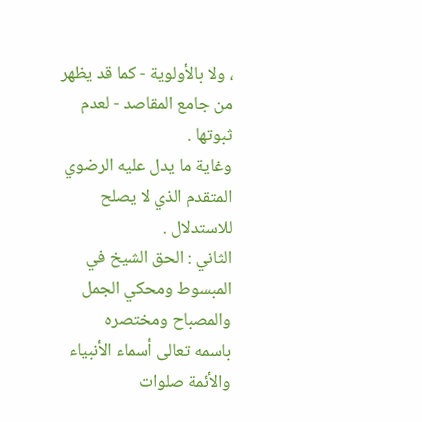، ولا بالأولوية - كما قد يظهر من جامع المقاصد - لعدم ثبوتها .
وغاية ما يدل عليه الرضوي المتقدم الذي لا يصلح للاستدلال .
الثاني : الحق الشيخ في المبسوط ومحكي الجمل والمصباح ومختصره
باسمه تعالى أسماء الأنبياء والأئمة صلوات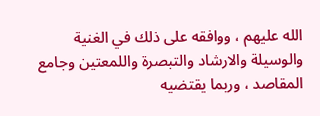الله عليهم ، ووافقه على ذلك في الغنية
والوسيلة والارشاد والتبصرة واللمعتين وجامع المقاصد ، وربما يقتضيه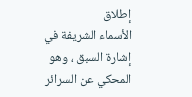إطلاق
الأسماء الشريفة في إشارة السبق ، وهو المحكي عن السرائر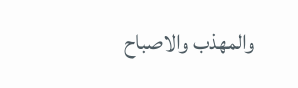والمهذب والاصباح